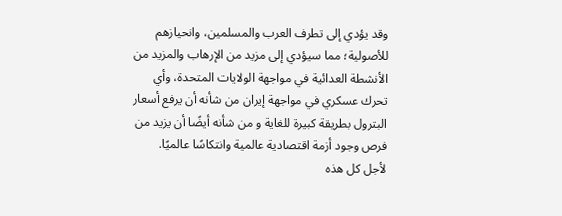وقد يؤدي إلى تطرف العرب والمسلمين، وانحيازهم للأصولية؛ مما سيؤدي إلى مزيد من الإرهاب والمزيد من الأنشطة العدائية في مواجهة الولايات المتحدة، وأي تحرك عسكري في مواجهة إيران من شأنه أن يرفع أسعار البترول بطريقة كبيرة للغاية و من شأنه أيضًا أن يزيد من فرص وجود أزمة اقتصادية عالمية وانتكاسًا عالميًا.
لأجل كل هذه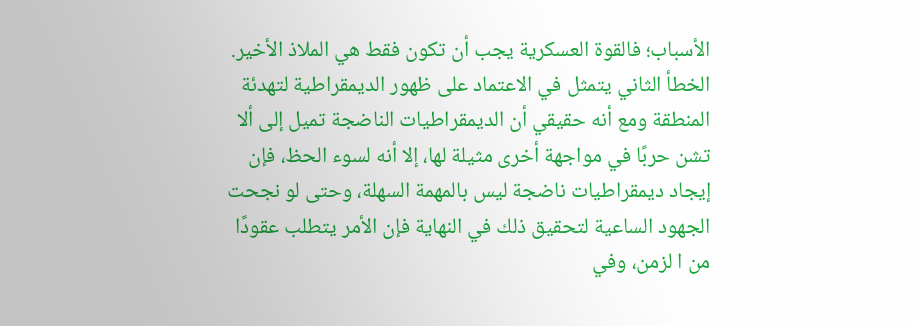الأسباب؛ فالقوة العسكرية يجب أن تكون فقط هي الملاذ الأخير.
الخطأ الثاني يتمثل في الاعتماد على ظهور الديمقراطية لتهدئة المنطقة ومع أنه حقيقي أن الديمقراطيات الناضجة تميل إلى ألا تشن حربًا في مواجهة أخرى مثيلة لها، إلا أنه لسوء الحظ، فإن إيجاد ديمقراطيات ناضجة ليس بالمهمة السهلة، وحتى لو نجحت الجهود الساعية لتحقيق ذلك في النهاية فإن الأمر يتطلب عقودًا من ا لزمن، وفي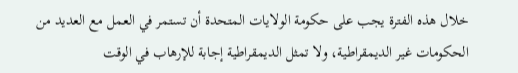خلال هذه الفترة يجب على حكومة الولايات المتحدة أن تستمر في العمل مع العديد من الحكومات غير الديمقراطية، ولا تمثل الديمقراطية إجابة للإرهاب في الوقت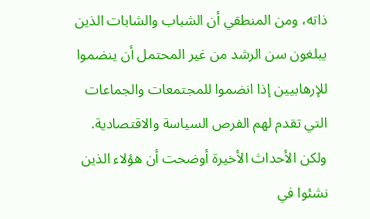ذاته، ومن المنطقي أن الشباب والشابات الذين يبلغون سن الرشد من غير المحتمل أن ينضموا للإرهابيين إذا انضموا للمجتمعات والجماعات التي تقدم لهم الفرص السياسة والاقتصادية. ولكن الأحداث الأخيرة أوضحت أن هؤلاء الذين نشئوا في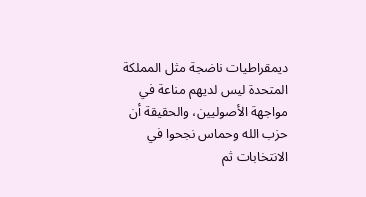ديمقراطيات ناضجة مثل المملكة المتحدة ليس لديهم مناعة في مواجهة الأصوليين، والحقيقة أن حزب الله وحماس نجحوا في الانتخابات ثم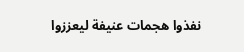نفذوا هجمات عنيفة ليعززوا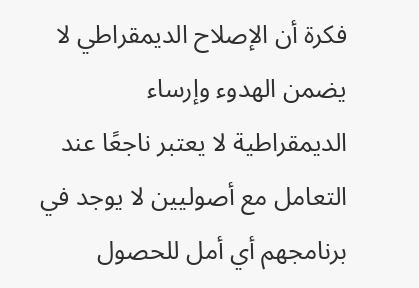فكرة أن الإصلاح الديمقراطي لا يضمن الهدوء وإرساء الديمقراطية لا يعتبر ناجعًا عند التعامل مع أصوليين لا يوجد في برنامجهم أي أمل للحصول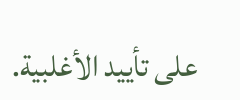على تأييد الأغلبية.